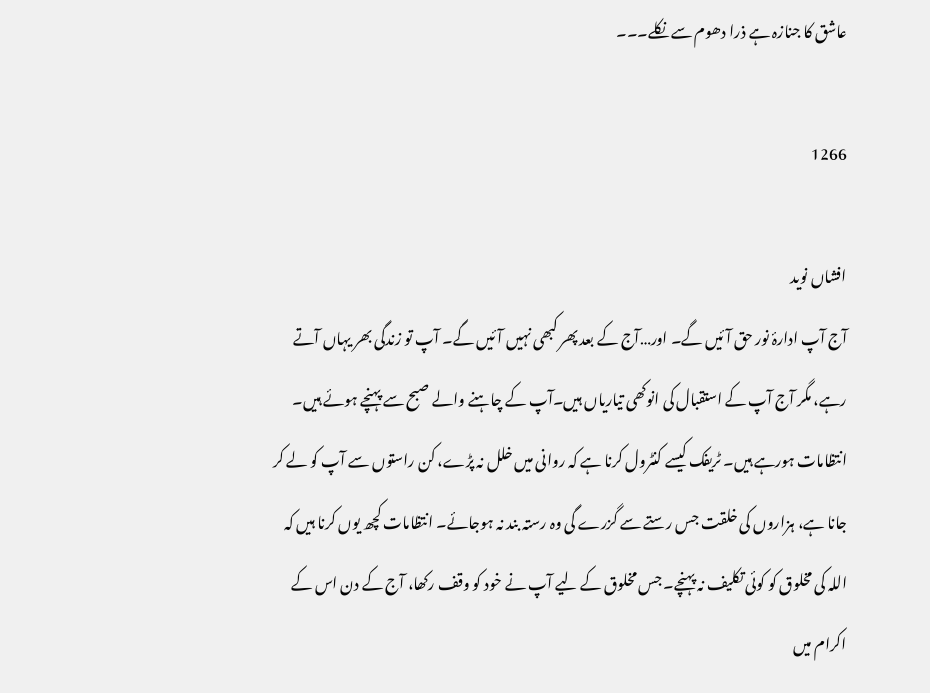عاشق کا جنازہ ہے ذرا دھوم سے نکلے۔۔۔

1266

افشاں نوید
آج آپ ادارۂ نور حق آئیں گے۔ اور…آج کے بعد پھر کبھی نہیں آئیں گے۔ آپ تو زندگی بھر یہاں آتے رہے، مگر آج آپ کے استقبال کی انوکھی تیاریاں ہیں۔آپ کے چاہنے والے صبح سے پہنچے ہوئے ہیں۔ انتظامات ہورہے ہیں۔ ٹریفک کیسے کنٹرول کرنا ہے کہ روانی میں خلل نہ پڑے، کن راستوں سے آپ کو لے کر جانا ہے، ہزاروں کی خلقت جس رستے سے گزرے گی وہ رستہ بند نہ ہوجائے۔ انتظامات کچھ یوں کرنا ہیں کہ اللہ کی مخلوق کو کوئی تکلیف نہ پہنچے۔ جس مخلوق کے لیے آپ نے خود کو وقف رکھا، آج کے دن اس کے اکرام میں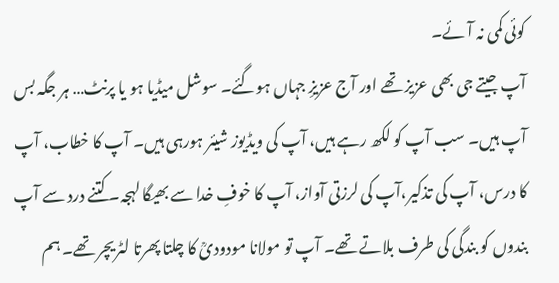کوئی کمی نہ آئے۔
آپ جیتے جی بھی عزیز تھے اور آج عزیزِ جہاں ہوگئے۔ سوشل میڈیا ہو یا پرنٹ… ہر جگہ بس آپ ہیں۔ سب آپ کو لکھ رہے ہیں، آپ کی ویڈیوز شیئر ہورہی ہیں۔ آپ کا خطاب، آپ کا درس، آپ کی تذکیر،آپ کی لرزتی آواز، آپ کا خوفِ خدا سے بھیگا لہجہ۔ کتنے درد سے آپ بندوں کو بندگی کی طرف بلاتے تھے۔ آپ تو مولانا مودودیؒ کا چلتا پھرتا لٹریچر تھے۔ ہم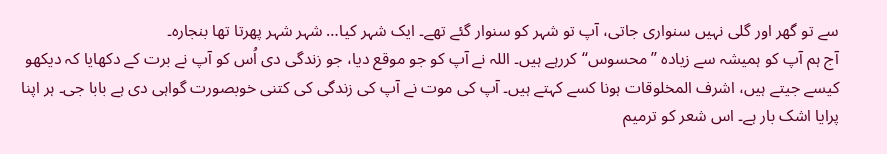سے تو گھر اور گلی نہیں سنواری جاتی، آپ تو شہر کو سنوار گئے تھے۔ ایک شہر کیا… شہر شہر پھرتا تھا بنجارہ۔
آج ہم آپ کو ہمیشہ سے زیادہ ’’محسوس‘‘کررہے ہیں۔ اللہ نے آپ کو جو موقع دیا، جو زندگی دی اُس کو آپ نے برت کے دکھایا کہ دیکھو کیسے جیتے ہیں، اشرف المخلوقات ہونا کسے کہتے ہیں۔ آپ کی موت نے آپ کی زندگی کی کتنی خوبصورت گواہی دی ہے بابا جی۔ ہر اپنا پرایا اشک بار ہے۔ اس شعر کو ترمیم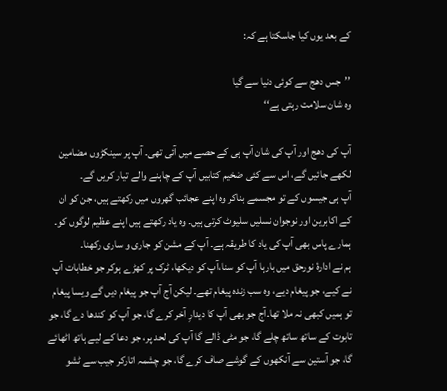کے بعد یوں کیا جاسکتا ہے کہ:

’’جس دھج سے کوئی دنیا سے گیا
وہ شان سلامت رہتی ہے‘‘

آپ کی دھج اور آپ کی شان آپ ہی کے حصے میں آئی تھی۔ آپ پر سینکڑوں مضامین لکھے جائیں گے، اس سے کئی ضخیم کتابیں آپ کے چاہنے والے تیار کریں گے۔
آپ ہی جیسوں کے تو مجسمے بناکر وہ اپنے عجائب گھروں میں رکھتے ہیں، جن کو ان کے اکابرین اور نوجوان نسلیں سلیوٹ کرتی ہیں۔ وہ یاد رکھتے ہیں اپنے عظیم لوگوں کو۔ ہمارے پاس بھی آپ کی یاد کا طریقہ ہے۔ آپ کے مشن کو جاری و ساری رکھنا۔
ہم نے ادارۂ نورحق میں بارہا آپ کو سنا،آپ کو دیکھا، ٹرک پر کھڑے ہوکر جو خطابات آپ نے کیے، جو پیغام دیے، وہ سب زندہ پیغام تھے۔ لیکن آج آپ جو پیغام دیں گے ویسا پیغام تو ہمیں کبھی نہ ملا تھا۔آج جو بھی آپ کا دیدارِ آخر کرے گا، جو آپ کو کندھا دے گا، جو تابوت کے ساتھ ساتھ چلے گا، جو مٹی ڈالے گا آپ کی لحد پر، جو دعا کے لیے ہاتھ اٹھائے گا، جو آستین سے آنکھوں کے گوشے صاف کرے گا، جو چشمہ اتارکر جیب سے ٹشو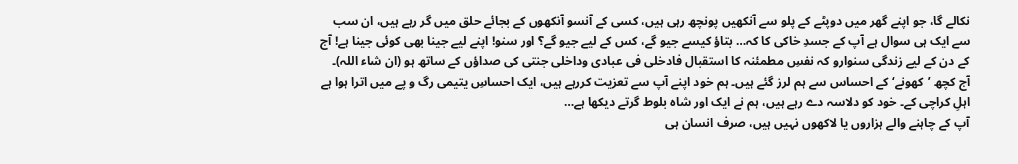نکالے گا، جو اپنے گھر میں دوپٹے کے پلو سے آنکھیں پونچھ رہی ہیں، کسی کے آنسو آنکھوں کے بجائے حلق میں گر رہے ہیں، ان سب سے ایک ہی سوال ہے آپ کے جسدِ خاکی کا کہ… بتاؤ کیسے جیو گے، کس کے لیے جیو گے؟ اور سنو! اپنے لیے جینا بھی کوئی جینا ہے! آج کے دن کے لیے زندگی سنوارو کہ نفسِ مطمئنہ کا استقبال فادخلی فی عبادی وداخلی جنتی کی صداؤں کے ساتھ ہو (ان شاء اللہ)۔
آج کچھ ’کھونے‘ کے احساس سے ہم لرز گئے ہیں۔ ہم خود اپنے آپ سے تعزیت کررہے ہیں، ایک احساسِ یتیمی رگ و پے میں اترا ہوا ہے اہلِ کراچی کے۔ خود کو دلاسہ دے رہے ہیں، ہم نے ایک اور شاہ بلوط گرتے دیکھا ہے…
آپ کے چاہنے والے ہزاروں یا لاکھوں نہیں ہیں، صرف انسان ہی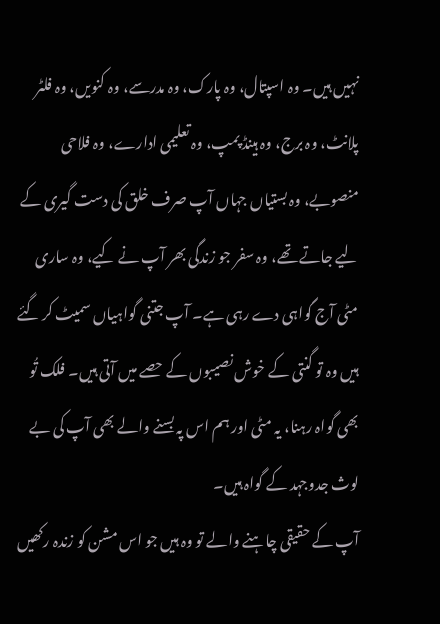نہیں ہیں۔ وہ اسپتال، وہ پارک، وہ مدرسے، وہ کنویں، وہ فلٹر پلانٹ، وہ برج، وہ ہینڈ پمپ، وہ تعلیمی ادارے، وہ فلاحی منصوبے، وہ بستیاں جہاں آپ صرف خلق کی دست گیری کے لیے جاتے تھے، وہ سفر جو زندگی بھر آپ نے کیے، وہ ساری مٹی آج گواہی دے رہی ہے۔ آپ جتنی گواہیاں سمیٹ کر گئے ہیں وہ تو گنتی کے خوش نصیبوں کے حصے میں آتی ہیں۔ فلک تُو بھی گواہ رہنا، یہ مٹی اور ہم اس پہ بسنے والے بھی آپ کی بے لوث جدوجہد کے گواہ ہیں۔
آپ کے حقیقی چاہنے والے تو وہ ہیں جو اس مشن کو زندہ رکھیں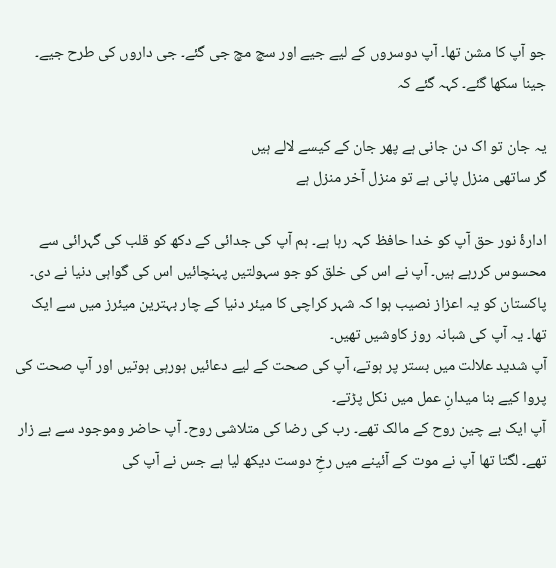جو آپ کا مشن تھا۔ آپ دوسروں کے لیے جیے اور سچ مچ جی گئے۔ جی داروں کی طرح جیے۔ جینا سکھا گئے۔ کہہ گئے کہ

یہ جان تو اک دن جانی ہے پھر جان کے کیسے لالے ہیں
گر ساتھی منزل پانی ہے تو منزل آخر منزل ہے

ادارۂ نور حق آپ کو خدا حافظ کہہ رہا ہے۔ ہم آپ کی جدائی کے دکھ کو قلب کی گہرائی سے محسوس کررہے ہیں۔ آپ نے اس کی خلق کو جو سہولتیں پہنچائیں اس کی گواہی دنیا نے دی۔ پاکستان کو یہ اعزاز نصیب ہوا کہ شہر کراچی کا میئر دنیا کے چار بہترین میئرز میں سے ایک تھا۔ یہ آپ کی شبانہ روز کاوشیں تھیں۔
آپ شدید علالت میں بستر پر ہوتے، آپ کی صحت کے لیے دعائیں ہورہی ہوتیں اور آپ صحت کی پروا کیے بنا میدانِ عمل میں نکل پڑتے۔
آپ ایک بے چین روح کے مالک تھے۔ رب کی رضا کی متلاشی روح۔ آپ حاضر وموجود سے بے زار تھے۔ لگتا تھا آپ نے موت کے آئینے میں رخِ دوست دیکھ لیا ہے جس نے آپ کی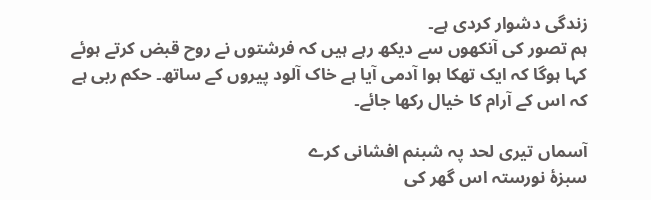زندگی دشوار کردی ہے۔
ہم تصور کی آنکھوں سے دیکھ رہے ہیں کہ فرشتوں نے روح قبض کرتے ہوئے کہا ہوگا کہ ایک تھکا ہوا آدمی آیا ہے خاک آلود پیروں کے ساتھ۔ حکم ربی ہے کہ اس کے آرام کا خیال رکھا جائے۔

آسماں تیری لحد پہ شبنم افشانی کرے
سبزۂ نورستہ اس گھر کی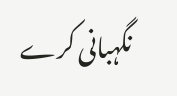نگہبانی کرے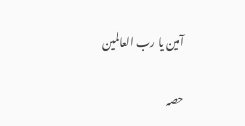آمین یا رب العالمین

حصہ